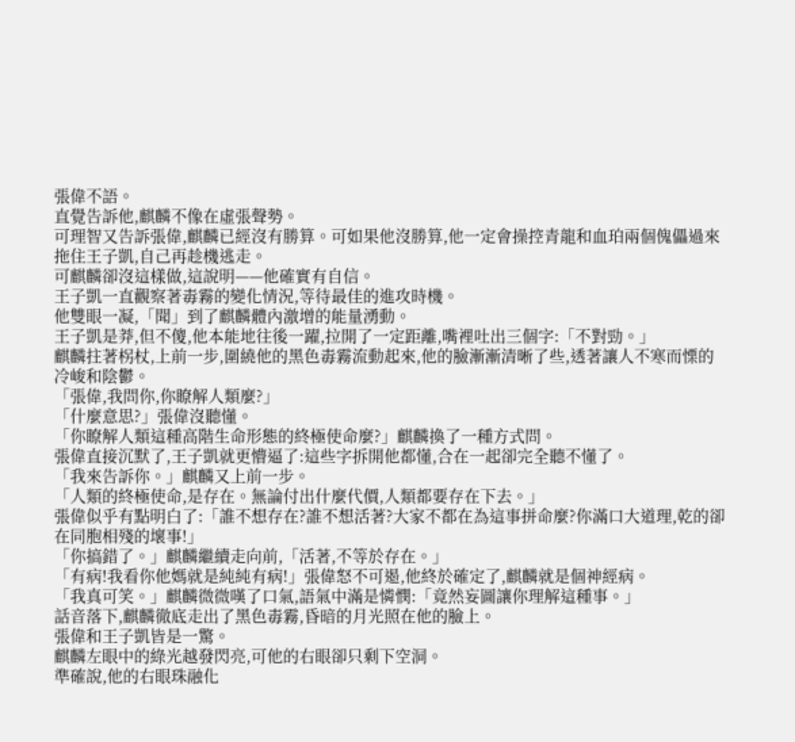張偉不語。
直覺告訴他,麒麟不像在虛張聲勢。
可理智又告訴張偉,麒麟已經沒有勝算。可如果他沒勝算,他一定會操控青龍和血珀兩個傀儡過來拖住王子凱,自己再趁機逃走。
可麒麟卻沒這樣做,這說明——他確實有自信。
王子凱一直觀察著毒霧的變化情況,等待最佳的進攻時機。
他雙眼一凝,「聞」到了麒麟體內激增的能量湧動。
王子凱是莽,但不傻,他本能地往後一躍,拉開了一定距離,嘴裡吐出三個字:「不對勁。」
麒麟拄著柺杖,上前一步,圍繞他的黑色毒霧流動起來,他的臉漸漸清晰了些,透著讓人不寒而慄的冷峻和陰鬱。
「張偉,我問你,你瞭解人類麼?」
「什麼意思?」張偉沒聽懂。
「你瞭解人類這種高階生命形態的終極使命麼?」麒麟換了一種方式問。
張偉直接沉默了,王子凱就更懵逼了:這些字拆開他都懂,合在一起卻完全聽不懂了。
「我來告訴你。」麒麟又上前一步。
「人類的終極使命,是存在。無論付出什麼代價,人類都要存在下去。」
張偉似乎有點明白了:「誰不想存在?誰不想活著?大家不都在為這事拼命麼?你滿口大道理,乾的卻在同胞相殘的壞事!」
「你搞錯了。」麒麟繼續走向前,「活著,不等於存在。」
「有病!我看你他媽就是純純有病!」張偉怒不可遏,他終於確定了,麒麟就是個神經病。
「我真可笑。」麒麟微微嘆了口氣,語氣中滿是憐憫:「竟然妄圖讓你理解這種事。」
話音落下,麒麟徹底走出了黑色毒霧,昏暗的月光照在他的臉上。
張偉和王子凱皆是一驚。
麒麟左眼中的綠光越發閃亮,可他的右眼卻只剩下空洞。
準確說,他的右眼珠融化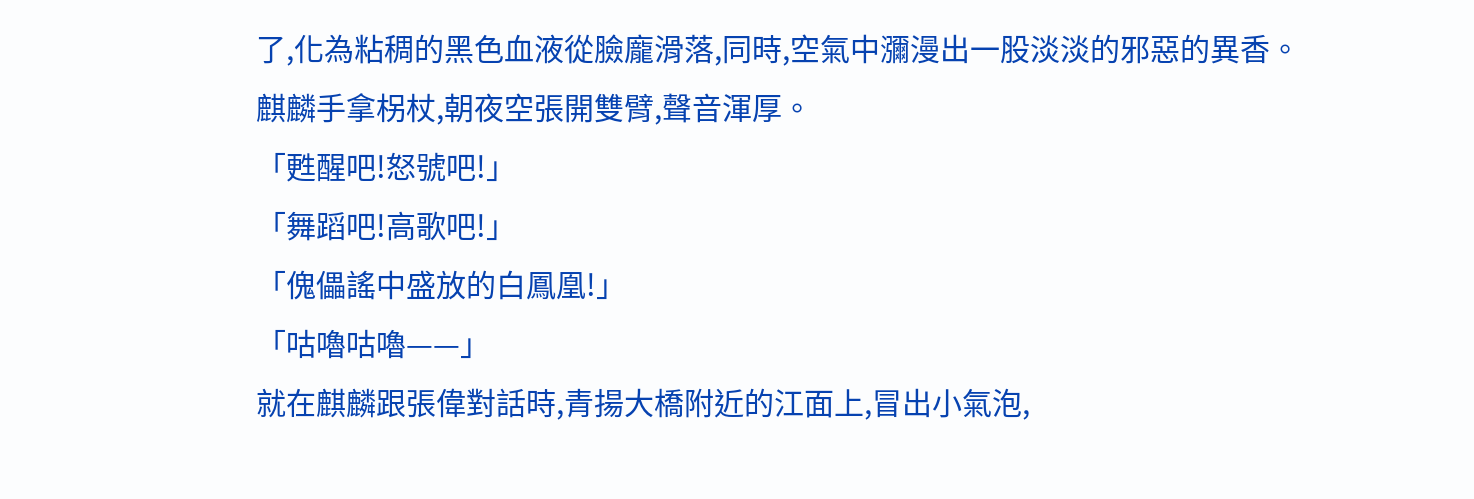了,化為粘稠的黑色血液從臉龐滑落,同時,空氣中瀰漫出一股淡淡的邪惡的異香。
麒麟手拿柺杖,朝夜空張開雙臂,聲音渾厚。
「甦醒吧!怒號吧!」
「舞蹈吧!高歌吧!」
「傀儡謠中盛放的白鳳凰!」
「咕嚕咕嚕——」
就在麒麟跟張偉對話時,青揚大橋附近的江面上,冒出小氣泡,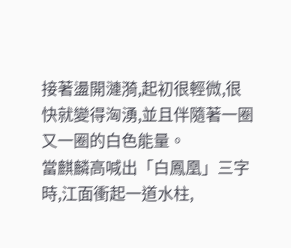接著盪開漣漪,起初很輕微,很快就變得洶湧,並且伴隨著一圈又一圈的白色能量。
當麒麟高喊出「白鳳凰」三字時,江面衝起一道水柱,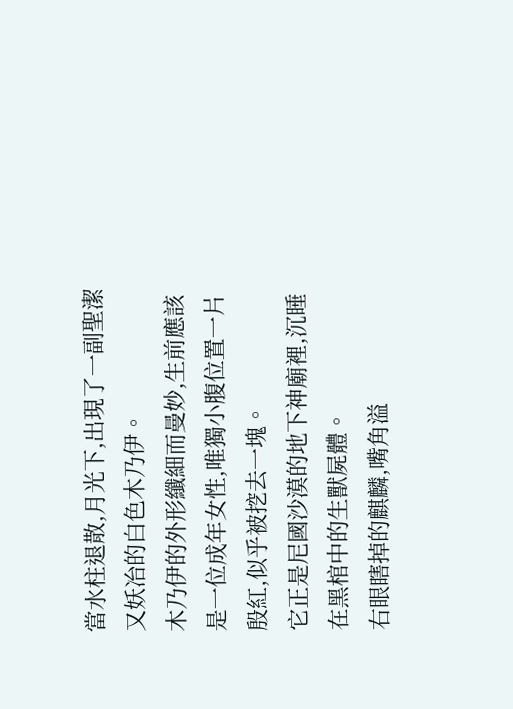當水柱退散,月光下,出現了一副聖潔又妖冶的白色木乃伊。
木乃伊的外形纖細而曼妙,生前應該是一位成年女性,唯獨小腹位置一片殷紅,似乎被挖去一塊。
它正是尼國沙漠的地下神廟裡,沉睡在黑棺中的生獸屍體。
右眼瞎掉的麒麟,嘴角溢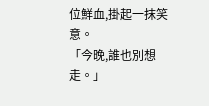位鮮血,掛起一抹笑意。
「今晚,誰也別想走。」